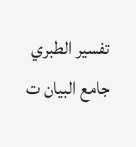تفسير الطبري جامع البيان ت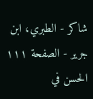شاكر - الطبري، ابن جرير - الصفحة ١١١
الحسن في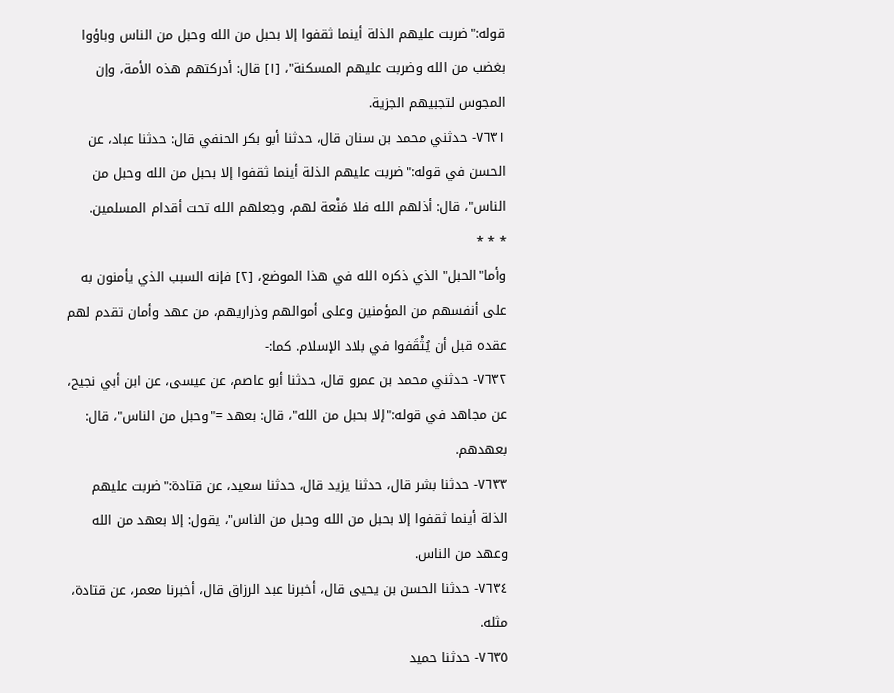قوله:"ضربت عليهم الذلة أينما ثقفوا إلا بحبل من الله وحبل من الناس وباؤوا بغضب من الله وضربت عليهم المسكنة"، [١] قال: أدركتهم هذه الأمة، وإن المجوس لتجبيهم الجزية.
٧٦٣١- حدثني محمد بن سنان قال، حدثنا أبو بكر الحنفي قال: حدثنا عباد، عن الحسن في قوله:"ضربت عليهم الذلة أينما ثقفوا إلا بحبل من الله وحبل من الناس"، قال: أذلهم الله فلا مَنْعة لهم، وجعلهم الله تحت أقدام المسلمين.
* * *
وأما"الحبل" الذي ذكره الله في هذا الموضع، [٢] فإنه السبب الذي يأمنون به على أنفسهم من المؤمنين وعلى أموالهم وذراريهم، من عهد وأمان تقدم لهم عقده قبل أن يُثْقَفوا في بلاد الإسلام. كما:-
٧٦٣٢- حدثني محمد بن عمرو قال، حدثنا أبو عاصم، عن عيسى، عن ابن أبي نجيح، عن مجاهد في قوله:"إلا بحبل من الله"، قال: بعهد ="وحبل من الناس"، قال: بعهدهم.
٧٦٣٣- حدثنا بشر قال، حدثنا يزيد قال، حدثنا سعيد، عن قتادة:"ضربت عليهم الذلة أينما ثقفوا إلا بحبل من الله وحبل من الناس"، يقول: إلا بعهد من الله وعهد من الناس.
٧٦٣٤- حدثنا الحسن بن يحيى قال، أخبرنا عبد الرزاق قال، أخبرنا معمر، عن قتادة، مثله.
٧٦٣٥- حدثنا حميد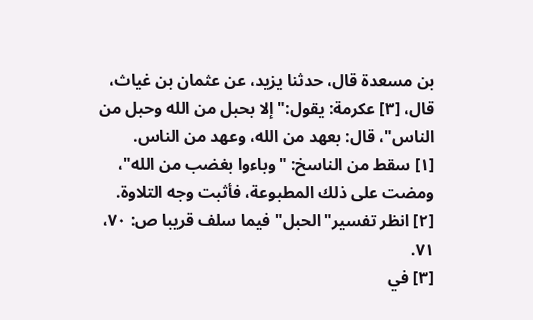بن مسعدة قال، حدثنا يزيد، عن عثمان بن غياث، قال، [٣] عكرمة: يقول:"إلا بحبل من الله وحبل من الناس"، قال: بعهد من الله، وعهد من الناس.
[١] سقط من الناسخ: "وباءوا بغضب من الله"، ومضت على ذلك المطبوعة، فأثبت وجه التلاوة.
[٢] انظر تفسير"الحبل" فيما سلف قريبا ص: ٧٠، ٧١.
[٣] في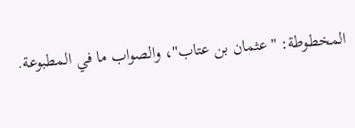المخطوطة: "عثمان بن عتاب"، والصواب ما في المطبوعة.